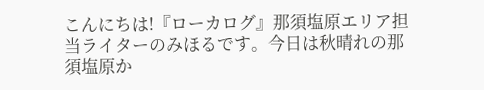こんにちは!『ローカログ』那須塩原エリア担当ライターのみほるです。今日は秋晴れの那須塩原か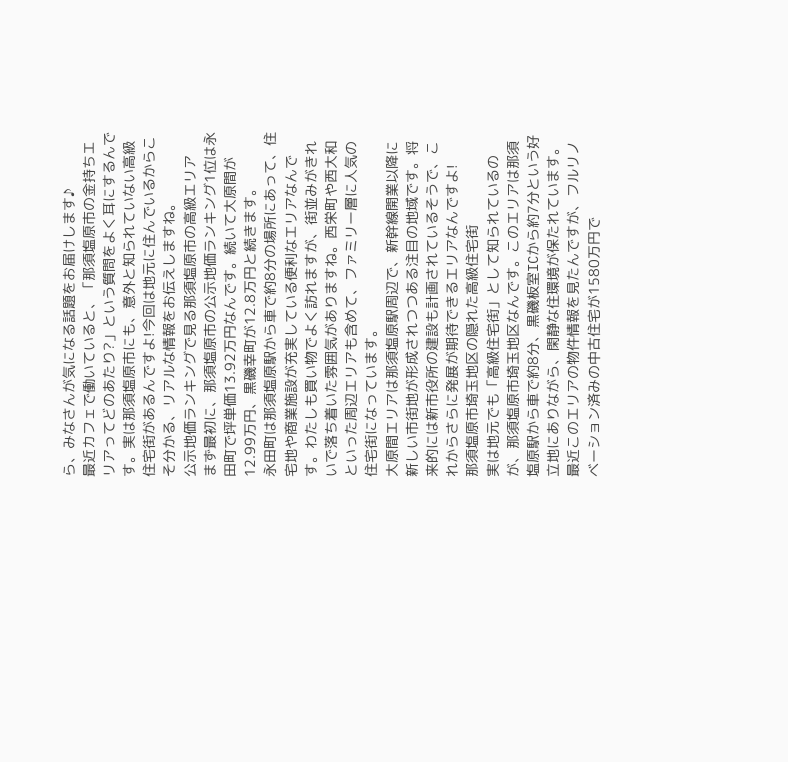ら、みなさんが気になる話題をお届けします♪
最近カフェで働いていると、「那須塩原市の金持ちエリアってどのあたり?」という質問をよく耳にするんです。実は那須塩原市にも、意外と知られていない高級住宅街があるんですよ!今回は地元に住んでいるからこそ分かる、リアルな情報をお伝えしますね。
公示地価ランキングで見る那須塩原市の高級エリア
まず最初に、那須塩原市の公示地価ランキング1位は永田町で坪単価13.92万円なんです。続いて大原間が12.99万円、黒磯幸町が12.8万円と続きます。
永田町は那須塩原駅から車で約8分の場所にあって、住宅地や商業施設が充実している便利なエリアなんです。わたしも買い物でよく訪れますが、街並みがきれいで落ち着いた雰囲気がありますね。西栄町や西大和といった周辺エリアも含めて、ファミリー層に人気の住宅街になっています。
大原間エリアは那須塩原駅周辺で、新幹線開業以降に新しい市街地が形成されつつある注目の地域です。将来的には新市役所の建設も計画されているそうで、これからさらに発展が期待できるエリアなんですよ!
那須塩原市埼玉地区の隠れた高級住宅街
実は地元でも「高級住宅街」として知られているのが、那須塩原市埼玉地区なんです。このエリアは那須塩原駅から車で約8分、黒磯板室ICから約7分という好立地にありながら、閑静な住環境が保たれています。
最近このエリアの物件情報を見たんですが、フルリノベーション済みの中古住宅が1580万円で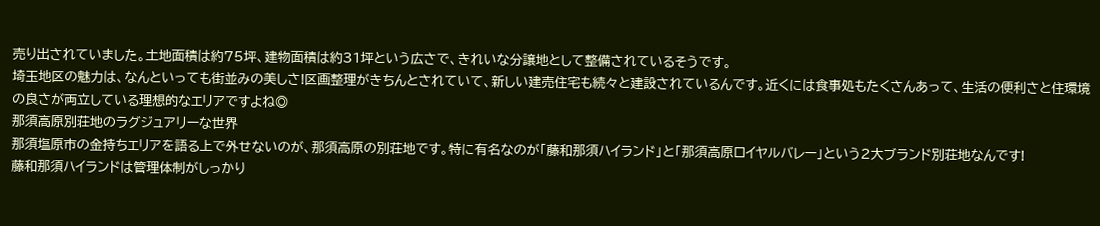売り出されていました。土地面積は約75坪、建物面積は約31坪という広さで、きれいな分譲地として整備されているそうです。
埼玉地区の魅力は、なんといっても街並みの美しさ!区画整理がきちんとされていて、新しい建売住宅も続々と建設されているんです。近くには食事処もたくさんあって、生活の便利さと住環境の良さが両立している理想的なエリアですよね◎
那須高原別荘地のラグジュアリーな世界
那須塩原市の金持ちエリアを語る上で外せないのが、那須高原の別荘地です。特に有名なのが「藤和那須ハイランド」と「那須高原ロイヤルバレー」という2大ブランド別荘地なんです!
藤和那須ハイランドは管理体制がしっかり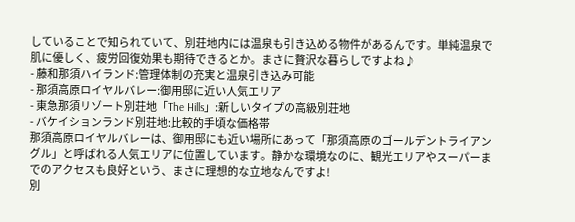していることで知られていて、別荘地内には温泉も引き込める物件があるんです。単純温泉で肌に優しく、疲労回復効果も期待できるとか。まさに贅沢な暮らしですよね♪
- 藤和那須ハイランド:管理体制の充実と温泉引き込み可能
- 那須高原ロイヤルバレー:御用邸に近い人気エリア
- 東急那須リゾート別荘地「The Hills」:新しいタイプの高級別荘地
- バケイションランド別荘地:比較的手頃な価格帯
那須高原ロイヤルバレーは、御用邸にも近い場所にあって「那須高原のゴールデントライアングル」と呼ばれる人気エリアに位置しています。静かな環境なのに、観光エリアやスーパーまでのアクセスも良好という、まさに理想的な立地なんですよ!
別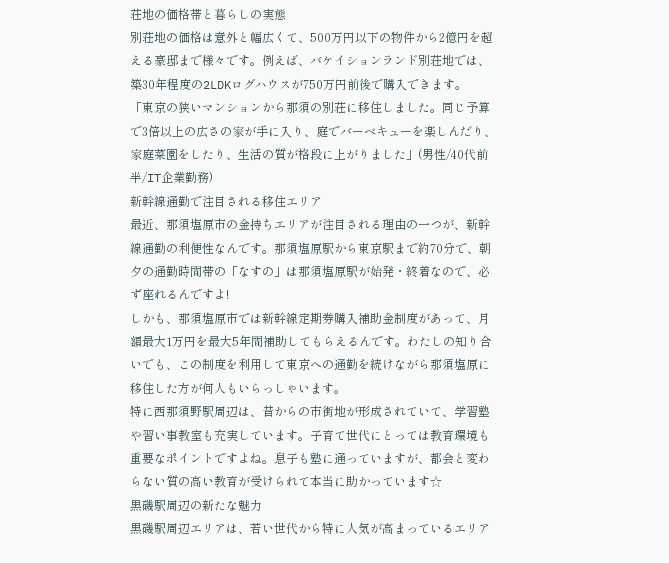荘地の価格帯と暮らしの実態
別荘地の価格は意外と幅広くて、500万円以下の物件から2億円を超える豪邸まで様々です。例えば、バケイションランド別荘地では、築30年程度の2LDKログハウスが750万円前後で購入できます。
「東京の狭いマンションから那須の別荘に移住しました。同じ予算で3倍以上の広さの家が手に入り、庭でバーベキューを楽しんだり、家庭菜園をしたり、生活の質が格段に上がりました」(男性/40代前半/IT企業勤務)
新幹線通勤で注目される移住エリア
最近、那須塩原市の金持ちエリアが注目される理由の一つが、新幹線通勤の利便性なんです。那須塩原駅から東京駅まで約70分で、朝夕の通勤時間帯の「なすの」は那須塩原駅が始発・終着なので、必ず座れるんですよ!
しかも、那須塩原市では新幹線定期券購入補助金制度があって、月額最大1万円を最大5年間補助してもらえるんです。わたしの知り合いでも、この制度を利用して東京への通勤を続けながら那須塩原に移住した方が何人もいらっしゃいます。
特に西那須野駅周辺は、昔からの市街地が形成されていて、学習塾や習い事教室も充実しています。子育て世代にとっては教育環境も重要なポイントですよね。息子も塾に通っていますが、都会と変わらない質の高い教育が受けられて本当に助かっています☆
黒磯駅周辺の新たな魅力
黒磯駅周辺エリアは、若い世代から特に人気が高まっているエリア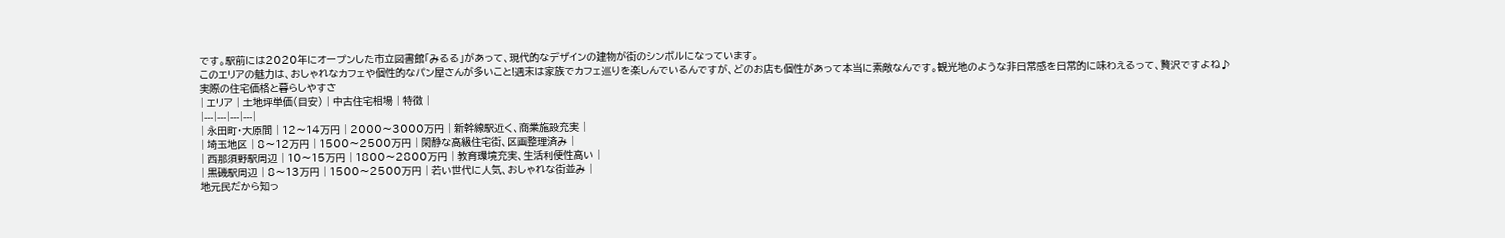です。駅前には2020年にオープンした市立図書館「みるる」があって、現代的なデザインの建物が街のシンボルになっています。
このエリアの魅力は、おしゃれなカフェや個性的なパン屋さんが多いこと!週末は家族でカフェ巡りを楽しんでいるんですが、どのお店も個性があって本当に素敵なんです。観光地のような非日常感を日常的に味わえるって、贅沢ですよね♪
実際の住宅価格と暮らしやすさ
| エリア | 土地坪単価(目安) | 中古住宅相場 | 特徴 |
|---|---|---|---|
| 永田町・大原間 | 12〜14万円 | 2000〜3000万円 | 新幹線駅近く、商業施設充実 |
| 埼玉地区 | 8〜12万円 | 1500〜2500万円 | 閑静な高級住宅街、区画整理済み |
| 西那須野駅周辺 | 10〜15万円 | 1800〜2800万円 | 教育環境充実、生活利便性高い |
| 黒磯駅周辺 | 8〜13万円 | 1500〜2500万円 | 若い世代に人気、おしゃれな街並み |
地元民だから知っ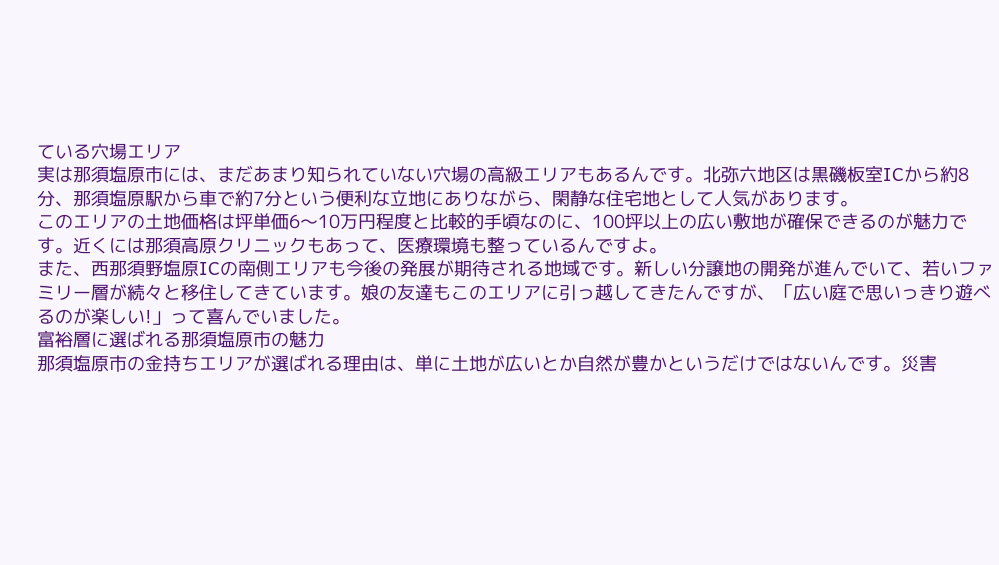ている穴場エリア
実は那須塩原市には、まだあまり知られていない穴場の高級エリアもあるんです。北弥六地区は黒磯板室ICから約8分、那須塩原駅から車で約7分という便利な立地にありながら、閑静な住宅地として人気があります。
このエリアの土地価格は坪単価6〜10万円程度と比較的手頃なのに、100坪以上の広い敷地が確保できるのが魅力です。近くには那須高原クリニックもあって、医療環境も整っているんですよ。
また、西那須野塩原ICの南側エリアも今後の発展が期待される地域です。新しい分譲地の開発が進んでいて、若いファミリー層が続々と移住してきています。娘の友達もこのエリアに引っ越してきたんですが、「広い庭で思いっきり遊べるのが楽しい!」って喜んでいました。
富裕層に選ばれる那須塩原市の魅力
那須塩原市の金持ちエリアが選ばれる理由は、単に土地が広いとか自然が豊かというだけではないんです。災害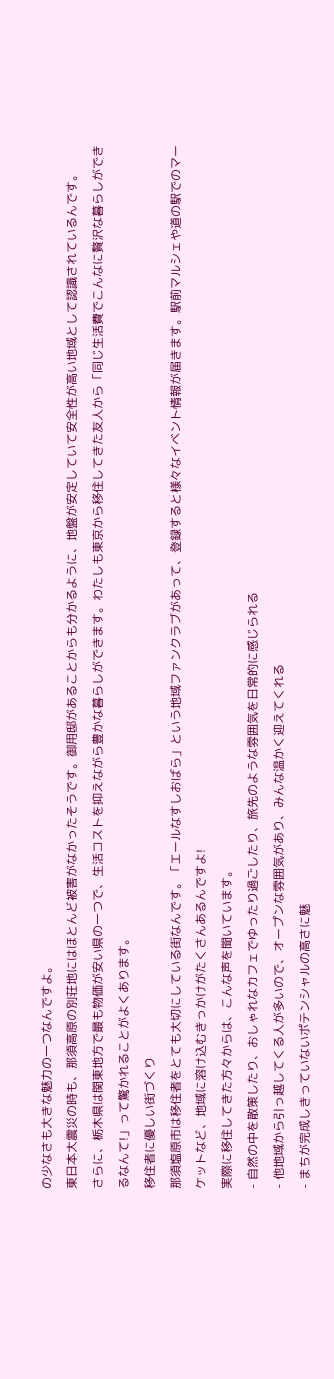の少なさも大きな魅力の一つなんですよ。
東日本大震災の時も、那須高原の別荘地にはほとんど被害がなかったそうです。御用邸があることからも分かるように、地盤が安定していて安全性が高い地域として認識されているんです。
さらに、栃木県は関東地方で最も物価が安い県の一つで、生活コストを抑えながら豊かな暮らしができます。わたしも東京から移住してきた友人から「同じ生活費でこんなに贅沢な暮らしができるなんて!」って驚かれることがよくあります。
移住者に優しい街づくり
那須塩原市は移住者をとても大切にしている街なんです。「エールなすしおばら」という地域ファンクラブがあって、登録すると様々なイベント情報が届きます。駅前マルシェや道の駅でのマーケットなど、地域に溶け込むきっかけがたくさんあるんですよ!
実際に移住してきた方々からは、こんな声を聞いています。
- 自然の中を散策したり、おしゃれなカフェでゆったり過ごしたり、旅先のような雰囲気を日常的に感じられる
- 他地域から引っ越してくる人が多いので、オープンな雰囲気があり、みんな温かく迎えてくれる
- まちが完成しきっていないポテンシャルの高さに魅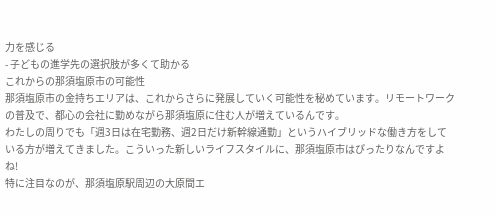力を感じる
- 子どもの進学先の選択肢が多くて助かる
これからの那須塩原市の可能性
那須塩原市の金持ちエリアは、これからさらに発展していく可能性を秘めています。リモートワークの普及で、都心の会社に勤めながら那須塩原に住む人が増えているんです。
わたしの周りでも「週3日は在宅勤務、週2日だけ新幹線通勤」というハイブリッドな働き方をしている方が増えてきました。こういった新しいライフスタイルに、那須塩原市はぴったりなんですよね!
特に注目なのが、那須塩原駅周辺の大原間エ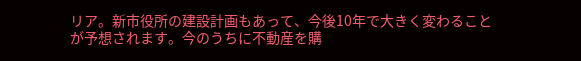リア。新市役所の建設計画もあって、今後10年で大きく変わることが予想されます。今のうちに不動産を購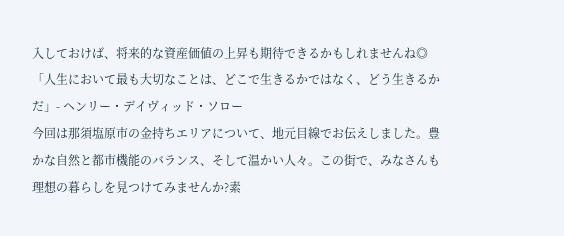入しておけば、将来的な資産価値の上昇も期待できるかもしれませんね◎
「人生において最も大切なことは、どこで生きるかではなく、どう生きるかだ」- ヘンリー・デイヴィッド・ソロー
今回は那須塩原市の金持ちエリアについて、地元目線でお伝えしました。豊かな自然と都市機能のバランス、そして温かい人々。この街で、みなさんも理想の暮らしを見つけてみませんか?素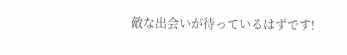敵な出会いが待っているはずです!